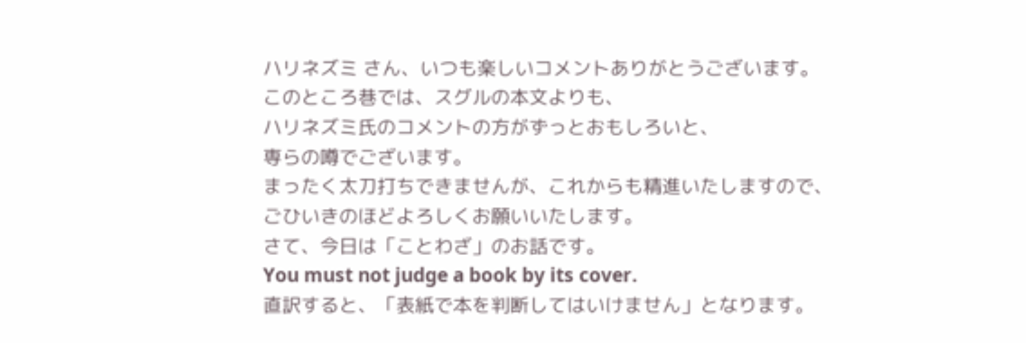ハリネズミ さん、いつも楽しいコメントありがとうございます。
このところ巷では、スグルの本文よりも、
ハリネズミ氏のコメントの方がずっとおもしろいと、
専らの噂でございます。
まったく太刀打ちできませんが、これからも精進いたしますので、
ごひいきのほどよろしくお願いいたします。
さて、今日は「ことわざ」のお話です。
You must not judge a book by its cover.
直訳すると、「表紙で本を判断してはいけません」となります。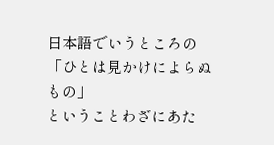日本語でいうところの「ひとは見かけによらぬもの」
ということわざにあた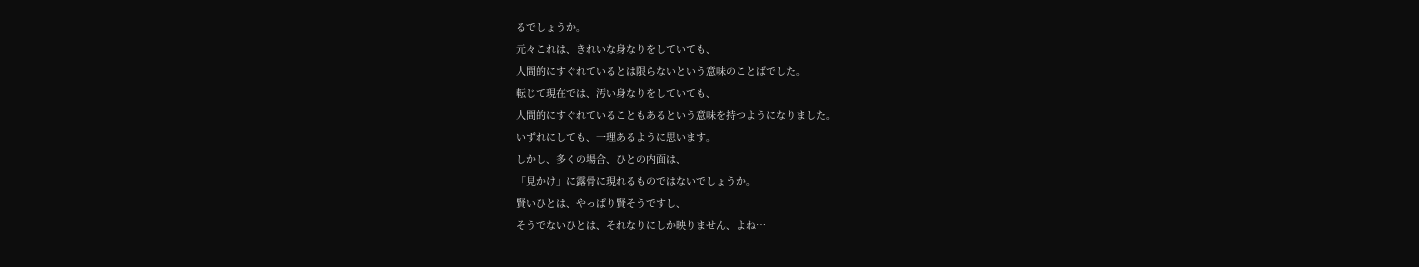るでしょうか。
元々これは、きれいな身なりをしていても、
人間的にすぐれているとは限らないという意味のことばでした。
転じて現在では、汚い身なりをしていても、
人間的にすぐれていることもあるという意味を持つようになりました。
いずれにしても、一理あるように思います。
しかし、多くの場合、ひとの内面は、
「見かけ」に露骨に現れるものではないでしょうか。
賢いひとは、やっぱり賢そうですし、
そうでないひとは、それなりにしか映りません、よね…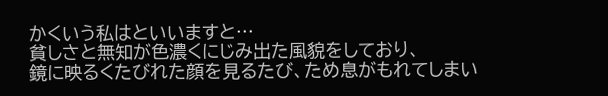かくいう私はといいますと…
貧しさと無知が色濃くにじみ出た風貌をしており、
鏡に映るくたびれた顔を見るたび、ため息がもれてしまい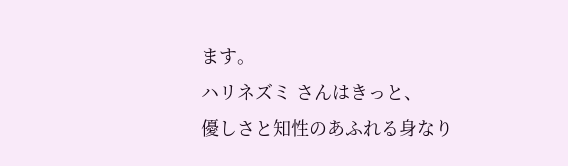ます。
ハリネズミ さんはきっと、
優しさと知性のあふれる身なり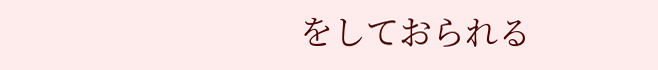をしておられる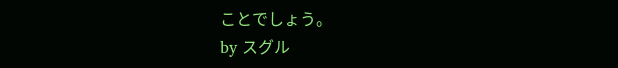ことでしょう。
by スグル